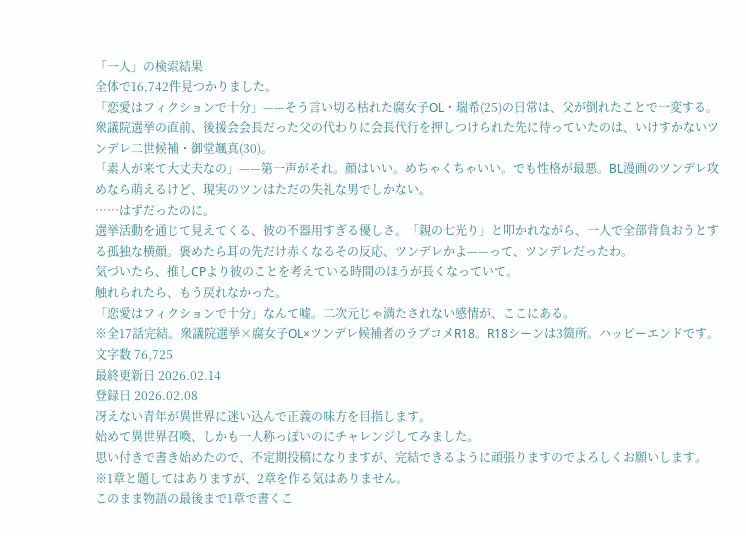「一人」の検索結果
全体で16,742件見つかりました。
「恋愛はフィクションで十分」——そう言い切る枯れた腐女子OL・瑞希(25)の日常は、父が倒れたことで一変する。
衆議院選挙の直前、後援会会長だった父の代わりに会長代行を押しつけられた先に待っていたのは、いけすかないツンデレ二世候補・御堂颯真(30)。
「素人が来て大丈夫なの」——第一声がそれ。顔はいい。めちゃくちゃいい。でも性格が最悪。BL漫画のツンデレ攻めなら萌えるけど、現実のツンはただの失礼な男でしかない。
……はずだったのに。
選挙活動を通じて見えてくる、彼の不器用すぎる優しさ。「親の七光り」と叩かれながら、一人で全部背負おうとする孤独な横顔。褒めたら耳の先だけ赤くなるその反応、ツンデレかよ——って、ツンデレだったわ。
気づいたら、推しCPより彼のことを考えている時間のほうが長くなっていて。
触れられたら、もう戻れなかった。
「恋愛はフィクションで十分」なんて嘘。二次元じゃ満たされない感情が、ここにある。
※全17話完結。衆議院選挙×腐女子OL×ツンデレ候補者のラブコメR18。R18シーンは3箇所。ハッピーエンドです。
文字数 76,725
最終更新日 2026.02.14
登録日 2026.02.08
冴えない青年が異世界に迷い込んで正義の味方を目指します。
始めて異世界召喚、しかも一人称っぽいのにチャレンジしてみました。
思い付きで書き始めたので、不定期投稿になりますが、完結できるように頑張りますのでよろしくお願いします。
※1章と題してはありますが、2章を作る気はありません。
このまま物語の最後まで1章で書くこ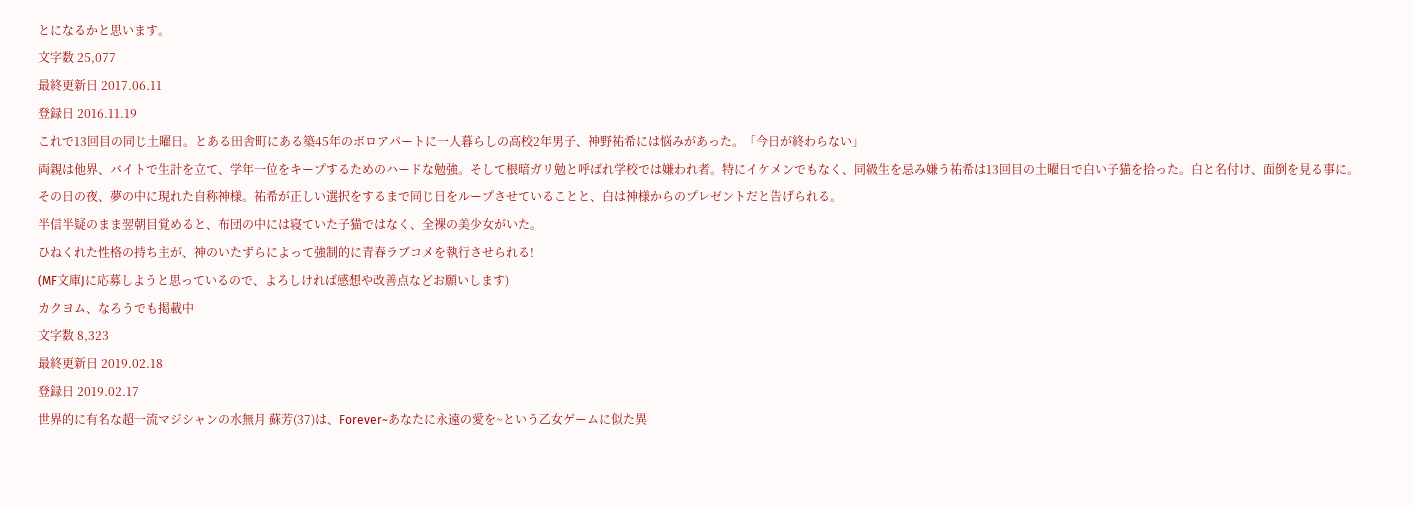とになるかと思います。
文字数 25,077
最終更新日 2017.06.11
登録日 2016.11.19
これで13回目の同じ土曜日。とある田舎町にある築45年のボロアパートに一人暮らしの高校2年男子、神野祐希には悩みがあった。「今日が終わらない」
両親は他界、バイトで生計を立て、学年一位をキープするためのハードな勉強。そして根暗ガリ勉と呼ばれ学校では嫌われ者。特にイケメンでもなく、同級生を忌み嫌う祐希は13回目の土曜日で白い子猫を拾った。白と名付け、面倒を見る事に。
その日の夜、夢の中に現れた自称神様。祐希が正しい選択をするまで同じ日をループさせていることと、白は神様からのプレゼントだと告げられる。
半信半疑のまま翌朝目覚めると、布団の中には寝ていた子猫ではなく、全裸の美少女がいた。
ひねくれた性格の持ち主が、神のいたずらによって強制的に青春ラブコメを執行させられる!
(MF文庫Jに応募しようと思っているので、よろしければ感想や改善点などお願いします)
カクヨム、なろうでも掲載中
文字数 8,323
最終更新日 2019.02.18
登録日 2019.02.17
世界的に有名な超一流マジシャンの水無月 蘇芳(37)は、Forever~あなたに永遠の愛を~という乙女ゲームに似た異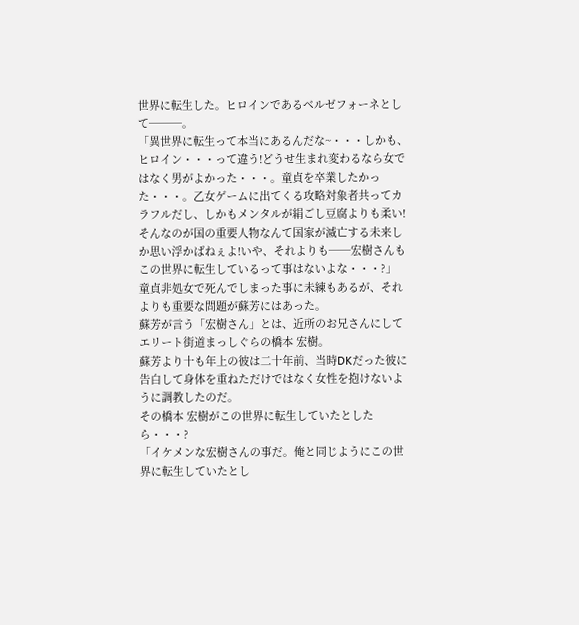世界に転生した。ヒロインであるベルゼフォーネとして───。
「異世界に転生って本当にあるんだな~・・・しかも、ヒロイン・・・って違う!どうせ生まれ変わるなら女ではなく男がよかった・・・。童貞を卒業したかった・・・。乙女ゲームに出てくる攻略対象者共ってカラフルだし、しかもメンタルが絹ごし豆腐よりも柔い!そんなのが国の重要人物なんて国家が滅亡する未来しか思い浮かばねぇよ!いや、それよりも──宏樹さんもこの世界に転生しているって事はないよな・・・?」
童貞非処女で死んでしまった事に未練もあるが、それよりも重要な問題が蘇芳にはあった。
蘇芳が言う「宏樹さん」とは、近所のお兄さんにしてエリート街道まっしぐらの橋本 宏樹。
蘇芳より十も年上の彼は二十年前、当時DKだった彼に告白して身体を重ねただけではなく女性を抱けないように調教したのだ。
その橋本 宏樹がこの世界に転生していたとしたら・・・?
「イケメンな宏樹さんの事だ。俺と同じようにこの世界に転生していたとし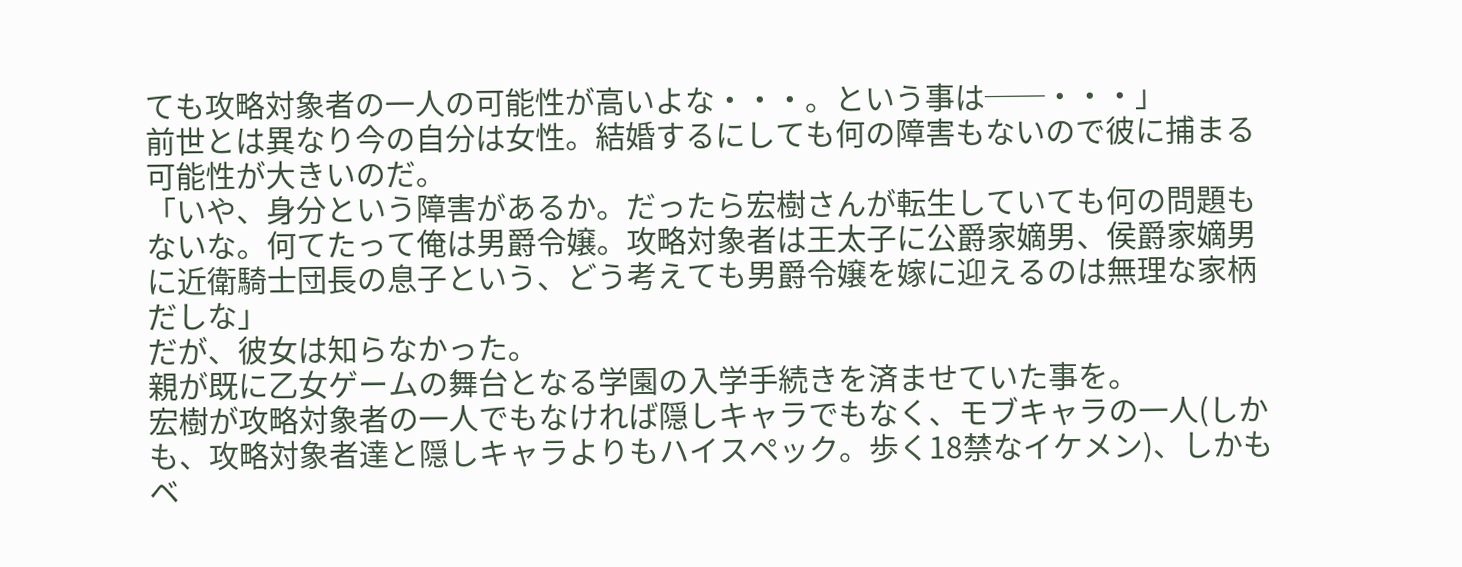ても攻略対象者の一人の可能性が高いよな・・・。という事は──・・・」
前世とは異なり今の自分は女性。結婚するにしても何の障害もないので彼に捕まる可能性が大きいのだ。
「いや、身分という障害があるか。だったら宏樹さんが転生していても何の問題もないな。何てたって俺は男爵令嬢。攻略対象者は王太子に公爵家嫡男、侯爵家嫡男に近衛騎士団長の息子という、どう考えても男爵令嬢を嫁に迎えるのは無理な家柄だしな」
だが、彼女は知らなかった。
親が既に乙女ゲームの舞台となる学園の入学手続きを済ませていた事を。
宏樹が攻略対象者の一人でもなければ隠しキャラでもなく、モブキャラの一人(しかも、攻略対象者達と隠しキャラよりもハイスペック。歩く18禁なイケメン)、しかもベ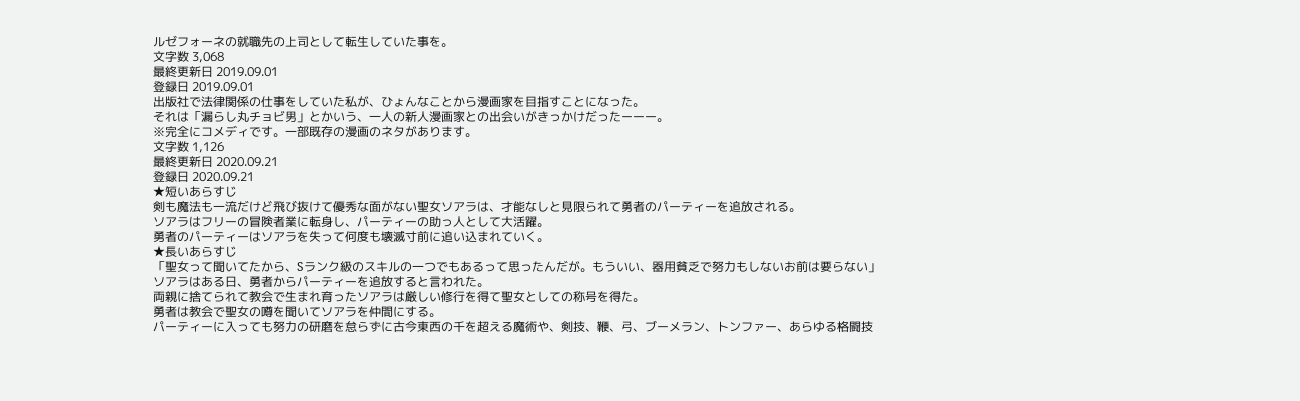ルゼフォーネの就職先の上司として転生していた事を。
文字数 3,068
最終更新日 2019.09.01
登録日 2019.09.01
出版社で法律関係の仕事をしていた私が、ひょんなことから漫画家を目指すことになった。
それは「漏らし丸チョビ男」とかいう、一人の新人漫画家との出会いがきっかけだったーーー。
※完全にコメディです。一部既存の漫画のネタがあります。
文字数 1,126
最終更新日 2020.09.21
登録日 2020.09.21
★短いあらすじ
剣も魔法も一流だけど飛び抜けて優秀な面がない聖女ソアラは、才能なしと見限られて勇者のパーティーを追放される。
ソアラはフリーの冒険者業に転身し、パーティーの助っ人として大活躍。
勇者のパーティーはソアラを失って何度も壊滅寸前に追い込まれていく。
★長いあらすじ
「聖女って聞いてたから、Sランク級のスキルの一つでもあるって思ったんだが。もういい、器用貧乏で努力もしないお前は要らない」
ソアラはある日、勇者からパーティーを追放すると言われた。
両親に捨てられて教会で生まれ育ったソアラは厳しい修行を得て聖女としての称号を得た。
勇者は教会で聖女の噂を聞いてソアラを仲間にする。
パーティーに入っても努力の研磨を怠らずに古今東西の千を超える魔術や、剣技、鞭、弓、ブーメラン、トンファー、あらゆる格闘技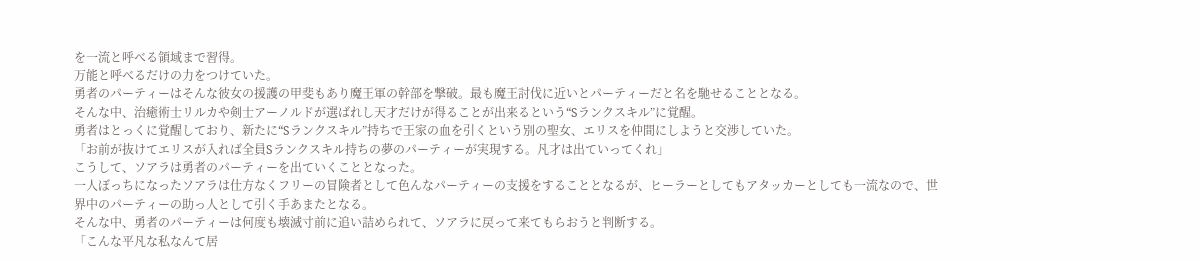を一流と呼べる領域まで習得。
万能と呼べるだけの力をつけていた。
勇者のパーティーはそんな彼女の援護の甲斐もあり魔王軍の幹部を撃破。最も魔王討伐に近いとパーティーだと名を馳せることとなる。
そんな中、治癒術士リルカや剣士アーノルドが選ばれし天才だけが得ることが出来るという“Sランクスキル”に覚醒。
勇者はとっくに覚醒しており、新たに“Sランクスキル”持ちで王家の血を引くという別の聖女、エリスを仲間にしようと交渉していた。
「お前が抜けてエリスが入れば全員Sランクスキル持ちの夢のパーティーが実現する。凡才は出ていってくれ」
こうして、ソアラは勇者のパーティーを出ていくこととなった。
一人ぼっちになったソアラは仕方なくフリーの冒険者として色んなパーティーの支援をすることとなるが、ヒーラーとしてもアタッカーとしても一流なので、世界中のパーティーの助っ人として引く手あまたとなる。
そんな中、勇者のパーティーは何度も壊滅寸前に追い詰められて、ソアラに戻って来てもらおうと判断する。
「こんな平凡な私なんて居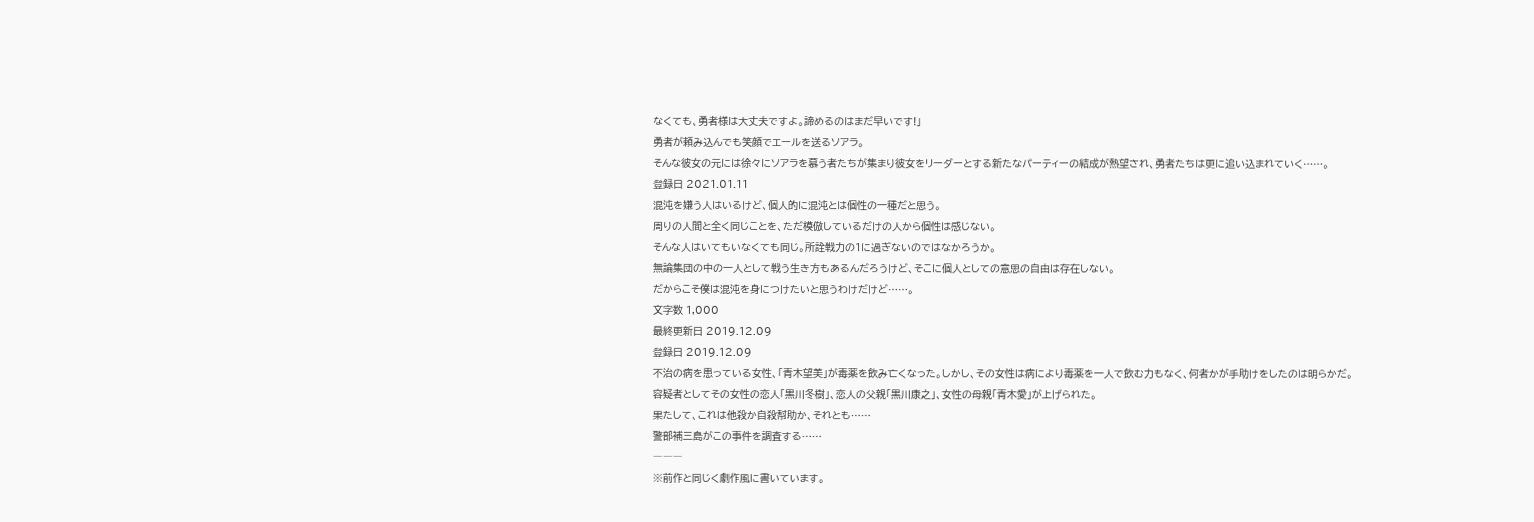なくても、勇者様は大丈夫ですよ。諦めるのはまだ早いです!」
勇者が頼み込んでも笑顔でエールを送るソアラ。
そんな彼女の元には徐々にソアラを慕う者たちが集まり彼女をリーダーとする新たなパーティーの結成が熱望され、勇者たちは更に追い込まれていく……。
登録日 2021.01.11
混沌を嫌う人はいるけど、個人的に混沌とは個性の一種だと思う。
周りの人間と全く同じことを、ただ模倣しているだけの人から個性は感じない。
そんな人はいてもいなくても同じ。所詮戦力の1に過ぎないのではなかろうか。
無論集団の中の一人として戦う生き方もあるんだろうけど、そこに個人としての意思の自由は存在しない。
だからこそ僕は混沌を身につけたいと思うわけだけど……。
文字数 1,000
最終更新日 2019.12.09
登録日 2019.12.09
不治の病を患っている女性、「青木望美」が毒薬を飲み亡くなった。しかし、その女性は病により毒薬を一人で飲む力もなく、何者かが手助けをしたのは明らかだ。
容疑者としてその女性の恋人「黒川冬樹」、恋人の父親「黒川康之」、女性の母親「青木愛」が上げられた。
果たして、これは他殺か自殺幇助か、それとも……
警部補三島がこの事件を調査する……
―――
※前作と同じく劇作風に書いています。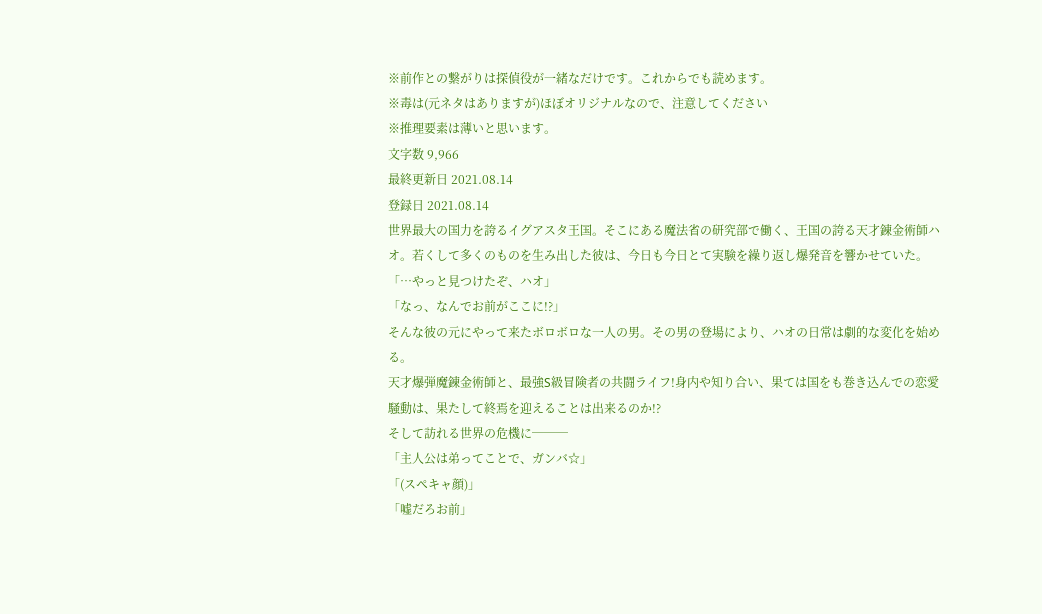※前作との繋がりは探偵役が一緒なだけです。これからでも読めます。
※毒は(元ネタはありますが)ほぼオリジナルなので、注意してください
※推理要素は薄いと思います。
文字数 9,966
最終更新日 2021.08.14
登録日 2021.08.14
世界最大の国力を誇るイグアスタ王国。そこにある魔法省の研究部で働く、王国の誇る天才錬金術師ハオ。若くして多くのものを生み出した彼は、今日も今日とて実験を繰り返し爆発音を響かせていた。
「…やっと見つけたぞ、ハオ」
「なっ、なんでお前がここに!?」
そんな彼の元にやって来たボロボロな一人の男。その男の登場により、ハオの日常は劇的な変化を始める。
天才爆弾魔錬金術師と、最強S級冒険者の共闘ライフ!身内や知り合い、果ては国をも巻き込んでの恋愛騒動は、果たして終焉を迎えることは出来るのか!?
そして訪れる世界の危機に───
「主人公は弟ってことで、ガンバ☆」
「(スペキャ顔)」
「嘘だろお前」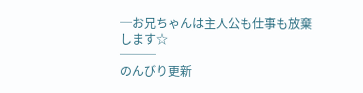─お兄ちゃんは主人公も仕事も放棄します☆
───
のんびり更新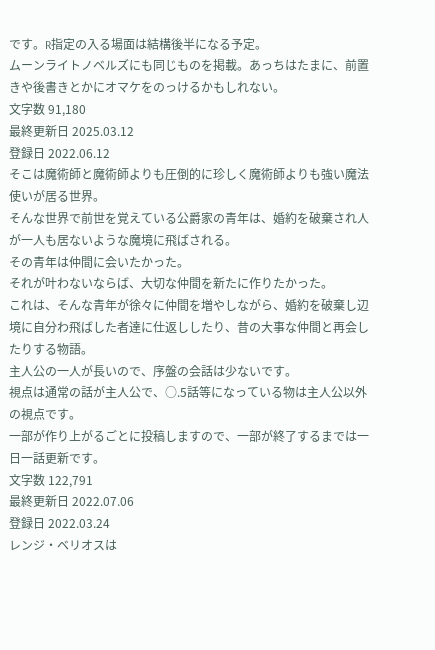です。R指定の入る場面は結構後半になる予定。
ムーンライトノベルズにも同じものを掲載。あっちはたまに、前置きや後書きとかにオマケをのっけるかもしれない。
文字数 91,180
最終更新日 2025.03.12
登録日 2022.06.12
そこは魔術師と魔術師よりも圧倒的に珍しく魔術師よりも強い魔法使いが居る世界。
そんな世界で前世を覚えている公爵家の青年は、婚約を破棄され人が一人も居ないような魔境に飛ばされる。
その青年は仲間に会いたかった。
それが叶わないならば、大切な仲間を新たに作りたかった。
これは、そんな青年が徐々に仲間を増やしながら、婚約を破棄し辺境に自分わ飛ばした者達に仕返ししたり、昔の大事な仲間と再会したりする物語。
主人公の一人が長いので、序盤の会話は少ないです。
視点は通常の話が主人公で、○.5話等になっている物は主人公以外の視点です。
一部が作り上がるごとに投稿しますので、一部が終了するまでは一日一話更新です。
文字数 122,791
最終更新日 2022.07.06
登録日 2022.03.24
レンジ・ベリオスは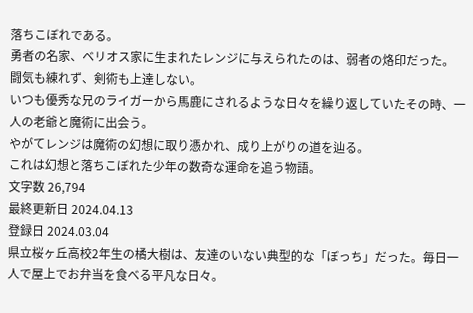落ちこぼれである。
勇者の名家、ベリオス家に生まれたレンジに与えられたのは、弱者の烙印だった。
闘気も練れず、剣術も上達しない。
いつも優秀な兄のライガーから馬鹿にされるような日々を繰り返していたその時、一人の老爺と魔術に出会う。
やがてレンジは魔術の幻想に取り憑かれ、成り上がりの道を辿る。
これは幻想と落ちこぼれた少年の数奇な運命を追う物語。
文字数 26,794
最終更新日 2024.04.13
登録日 2024.03.04
県立桜ヶ丘高校2年生の橘大樹は、友達のいない典型的な「ぼっち」だった。毎日一人で屋上でお弁当を食べる平凡な日々。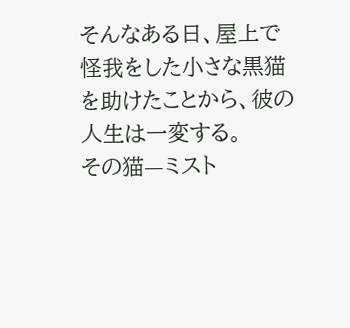そんなある日、屋上で怪我をした小さな黒猫を助けたことから、彼の人生は一変する。
その猫—ミスト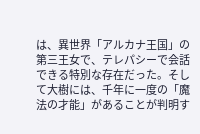は、異世界「アルカナ王国」の第三王女で、テレパシーで会話できる特別な存在だった。そして大樹には、千年に一度の「魔法の才能」があることが判明す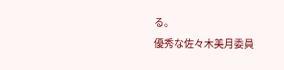る。
優秀な佐々木美月委員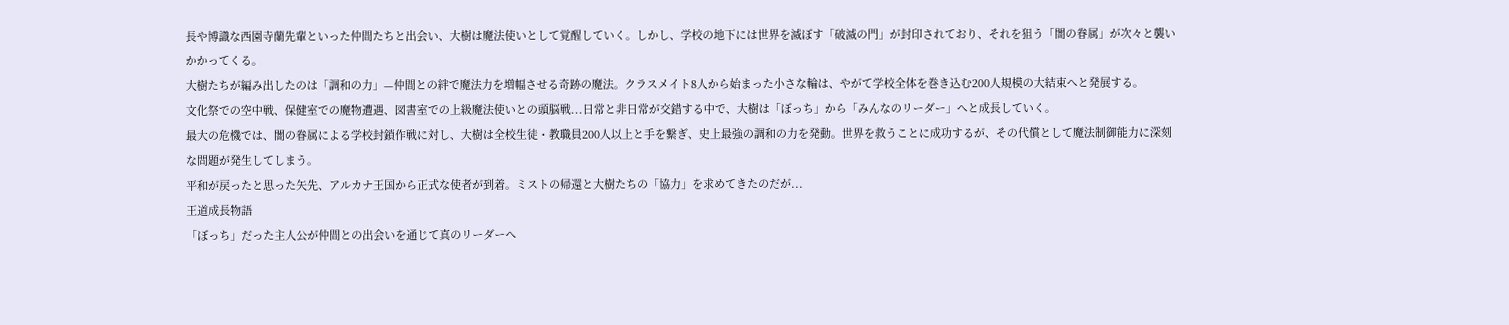長や博識な西園寺蘭先輩といった仲間たちと出会い、大樹は魔法使いとして覚醒していく。しかし、学校の地下には世界を滅ぼす「破滅の門」が封印されており、それを狙う「闇の眷属」が次々と襲いかかってくる。
大樹たちが編み出したのは「調和の力」—仲間との絆で魔法力を増幅させる奇跡の魔法。クラスメイト8人から始まった小さな輪は、やがて学校全体を巻き込む200人規模の大結束へと発展する。
文化祭での空中戦、保健室での魔物遭遇、図書室での上級魔法使いとの頭脳戦...日常と非日常が交錯する中で、大樹は「ぼっち」から「みんなのリーダー」へと成長していく。
最大の危機では、闇の眷属による学校封鎖作戦に対し、大樹は全校生徒・教職員200人以上と手を繋ぎ、史上最強の調和の力を発動。世界を救うことに成功するが、その代償として魔法制御能力に深刻な問題が発生してしまう。
平和が戻ったと思った矢先、アルカナ王国から正式な使者が到着。ミストの帰還と大樹たちの「協力」を求めてきたのだが...
王道成長物語
「ぼっち」だった主人公が仲間との出会いを通じて真のリーダーへ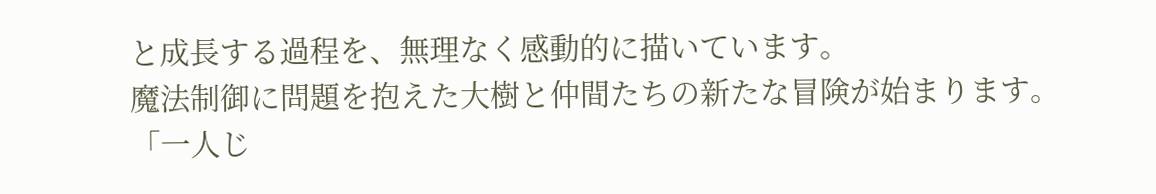と成長する過程を、無理なく感動的に描いています。
魔法制御に問題を抱えた大樹と仲間たちの新たな冒険が始まります。
「一人じ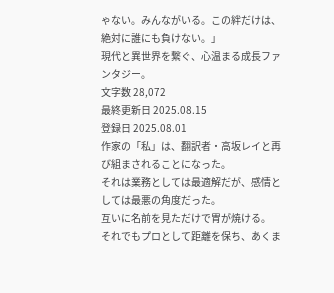ゃない。みんながいる。この絆だけは、絶対に誰にも負けない。」
現代と異世界を繋ぐ、心温まる成長ファンタジー。
文字数 28,072
最終更新日 2025.08.15
登録日 2025.08.01
作家の「私」は、翻訳者・高坂レイと再び組まされることになった。
それは業務としては最適解だが、感情としては最悪の角度だった。
互いに名前を見ただけで胃が焼ける。
それでもプロとして距離を保ち、あくま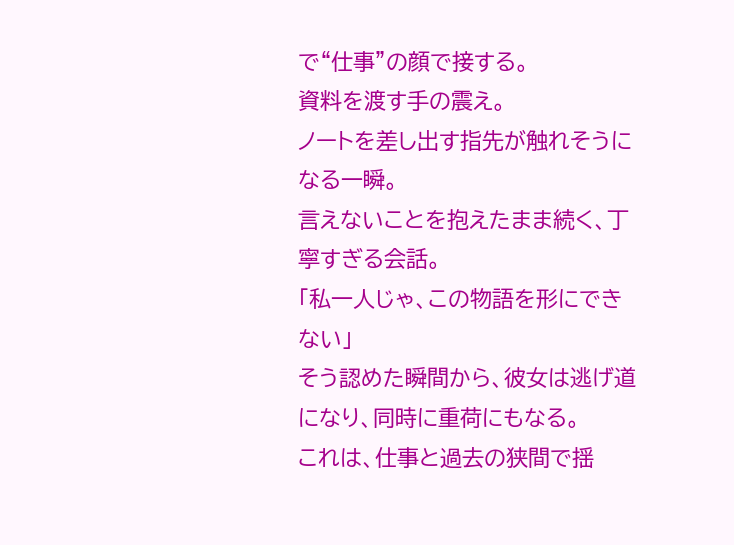で“仕事”の顔で接する。
資料を渡す手の震え。
ノートを差し出す指先が触れそうになる一瞬。
言えないことを抱えたまま続く、丁寧すぎる会話。
「私一人じゃ、この物語を形にできない」
そう認めた瞬間から、彼女は逃げ道になり、同時に重荷にもなる。
これは、仕事と過去の狭間で揺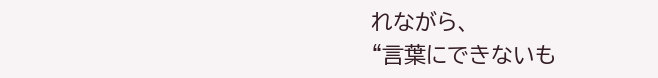れながら、
“言葉にできないも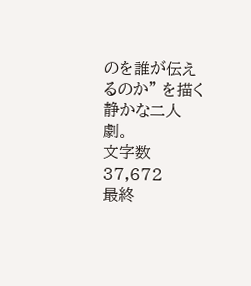のを誰が伝えるのか” を描く静かな二人劇。
文字数 37,672
最終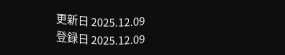更新日 2025.12.09
登録日 2025.12.09